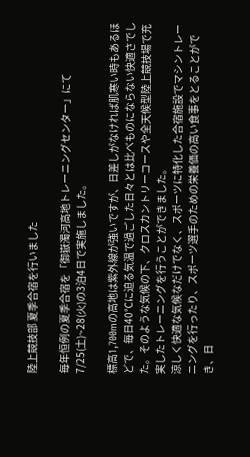陸上競技部 夏季合宿を行いました

毎年恒例の夏季合宿を「御嶽濁河高地トレーニングセンター」にて7/25(土)~28(火)の3泊4日で実施しました。

標高1,700mの高地は紫外線が強いですが、日差しがなければ肌寒い時もあるほどで、毎日40℃に迫る気温で過ごした日々とは比べものにならない快適さでした。そのような気候の下、クロスカントリーコースや全天候型陸上競技場で充実したトレーニングを行うことができました。
涼しく快適な気候なだけでなく、スポーツに特化した合宿施設でマシントレーニングを行ったり、スポーツ選手のための栄養価の高い食事をとることができ、日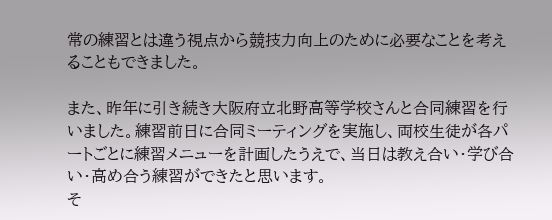常の練習とは違う視点から競技力向上のために必要なことを考えることもできました。

また、昨年に引き続き大阪府立北野高等学校さんと合同練習を行いました。練習前日に合同ミーティングを実施し、両校生徒が各パートごとに練習メニューを計画したうえで、当日は教え合い・学び合い・高め合う練習ができたと思います。
そ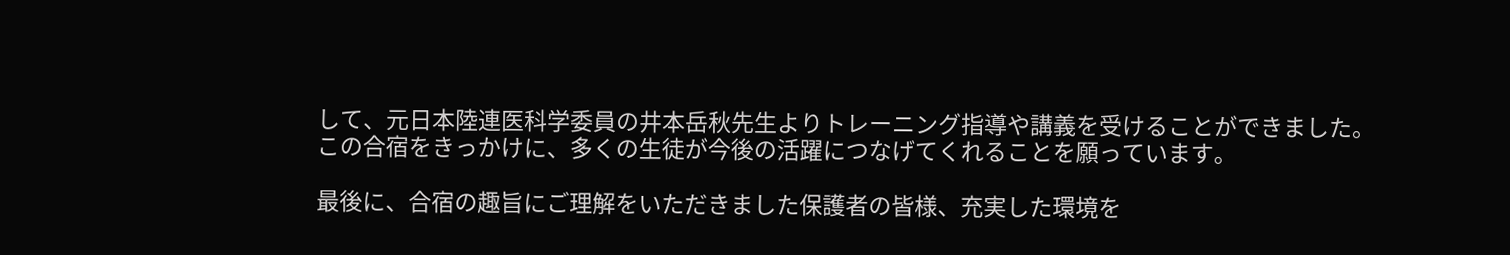して、元日本陸連医科学委員の井本岳秋先生よりトレーニング指導や講義を受けることができました。
この合宿をきっかけに、多くの生徒が今後の活躍につなげてくれることを願っています。

最後に、合宿の趣旨にご理解をいただきました保護者の皆様、充実した環境を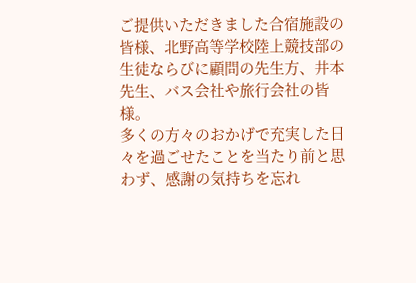ご提供いただきました合宿施設の皆様、北野高等学校陸上競技部の生徒ならびに顧問の先生方、井本先生、バス会社や旅行会社の皆様。
多くの方々のおかげで充実した日々を過ごせたことを当たり前と思わず、感謝の気持ちを忘れ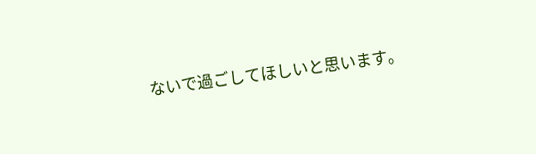ないで過ごしてほしいと思います。